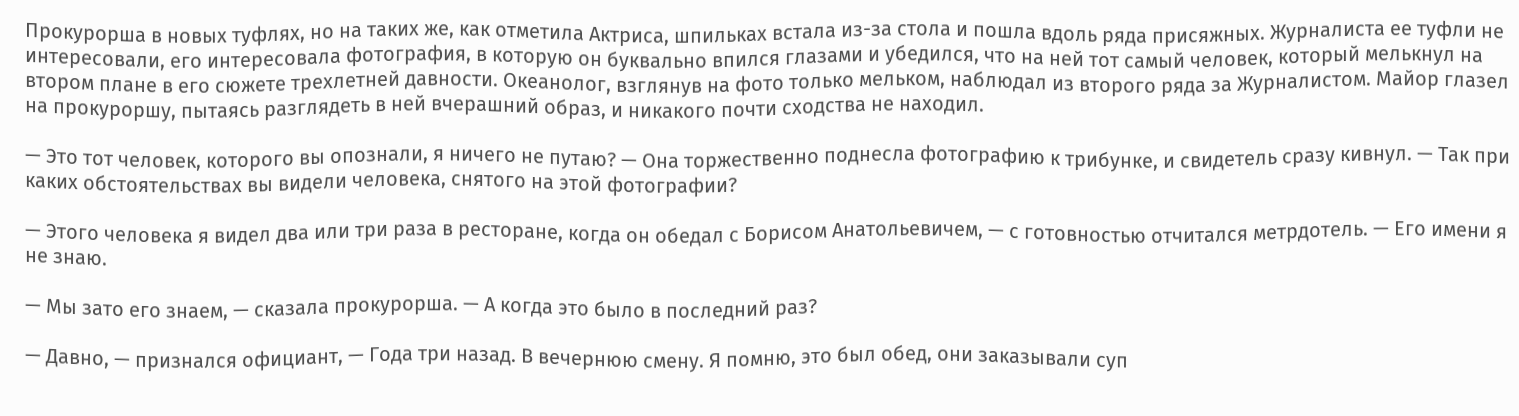Прокурорша в новых туфлях, но на таких же, как отметила Актриса, шпильках встала из-за стола и пошла вдоль ряда присяжных. Журналиста ее туфли не интересовали, его интересовала фотография, в которую он буквально впился глазами и убедился, что на ней тот самый человек, который мелькнул на втором плане в его сюжете трехлетней давности. Океанолог, взглянув на фото только мельком, наблюдал из второго ряда за Журналистом. Майор глазел на прокуроршу, пытаясь разглядеть в ней вчерашний образ, и никакого почти сходства не находил.

— Это тот человек, которого вы опознали, я ничего не путаю? — Она торжественно поднесла фотографию к трибунке, и свидетель сразу кивнул. — Так при каких обстоятельствах вы видели человека, снятого на этой фотографии?

— Этого человека я видел два или три раза в ресторане, когда он обедал с Борисом Анатольевичем, — с готовностью отчитался метрдотель. — Его имени я не знаю.

— Мы зато его знаем, — сказала прокурорша. — А когда это было в последний раз?

— Давно, — признался официант, — Года три назад. В вечернюю смену. Я помню, это был обед, они заказывали суп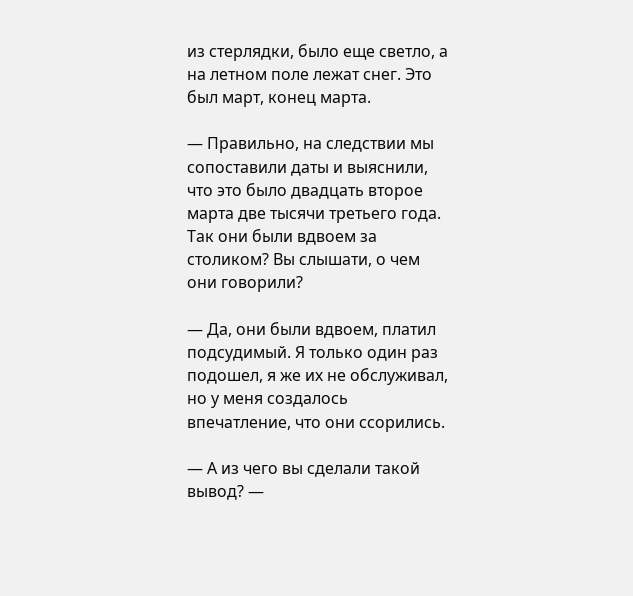из стерлядки, было еще светло, а на летном поле лежат снег. Это был март, конец марта.

— Правильно, на следствии мы сопоставили даты и выяснили, что это было двадцать второе марта две тысячи третьего года. Так они были вдвоем за столиком? Вы слышати, о чем они говорили?

— Да, они были вдвоем, платил подсудимый. Я только один раз подошел, я же их не обслуживал, но у меня создалось впечатление, что они ссорились.

— А из чего вы сделали такой вывод? —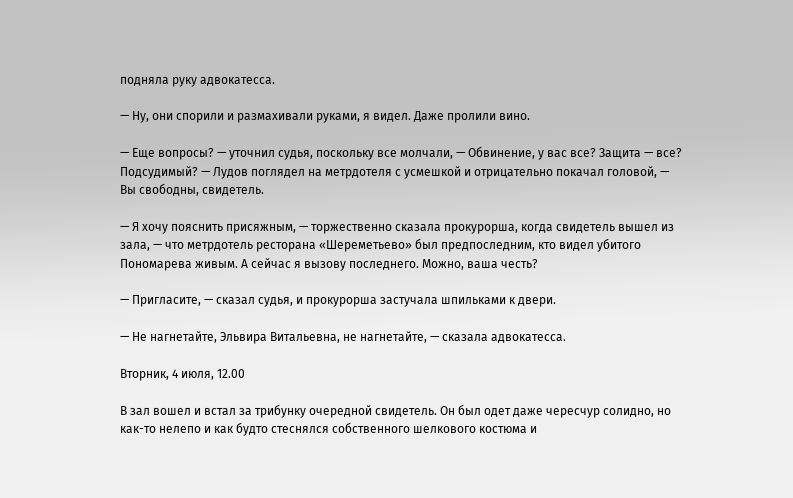подняла руку адвокатесса.

— Ну, они спорили и размахивали руками, я видел. Даже пролили вино.

— Еще вопросы? — уточнил судья, поскольку все молчали, — Обвинение, у вас все? Защита — все? Подсудимый? — Лудов поглядел на метрдотеля с усмешкой и отрицательно покачал головой, — Вы свободны, свидетель.

— Я хочу пояснить присяжным, — торжественно сказала прокурорша, когда свидетель вышел из зала, — что метрдотель ресторана «Шереметьево» был предпоследним, кто видел убитого Пономарева живым. А сейчас я вызову последнего. Можно, ваша честь?

— Пригласите, — сказал судья, и прокурорша застучала шпильками к двери.

— Не нагнетайте, Эльвира Витальевна, не нагнетайте, — сказала адвокатесса.

Вторник, 4 июля, 12.00

В зал вошел и встал за трибунку очередной свидетель. Он был одет даже чересчур солидно, но как-то нелепо и как будто стеснялся собственного шелкового костюма и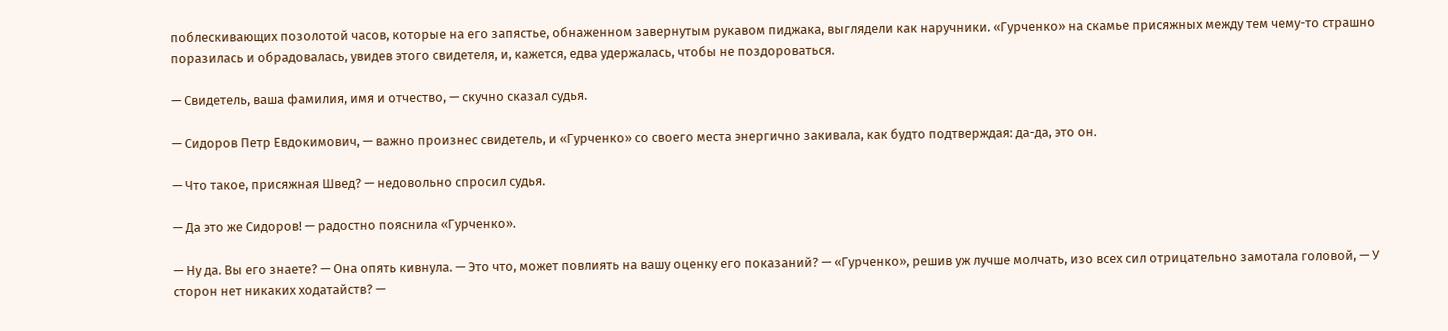поблескивающих позолотой часов, которые на его запястье, обнаженном завернутым рукавом пиджака, выглядели как наручники. «Гурченко» на скамье присяжных между тем чему-то страшно поразилась и обрадовалась, увидев этого свидетеля, и, кажется, едва удержалась, чтобы не поздороваться.

— Свидетель, ваша фамилия, имя и отчество, — скучно сказал судья.

— Сидоров Петр Евдокимович, — важно произнес свидетель, и «Гурченко» со своего места энергично закивала, как будто подтверждая: да-да, это он.

— Что такое, присяжная Швед? — недовольно спросил судья.

— Да это же Сидоров! — радостно пояснила «Гурченко».

— Ну да. Вы его знаете? — Она опять кивнула. — Это что, может повлиять на вашу оценку его показаний? — «Гурченко», решив уж лучше молчать, изо всех сил отрицательно замотала головой, — У сторон нет никаких ходатайств? —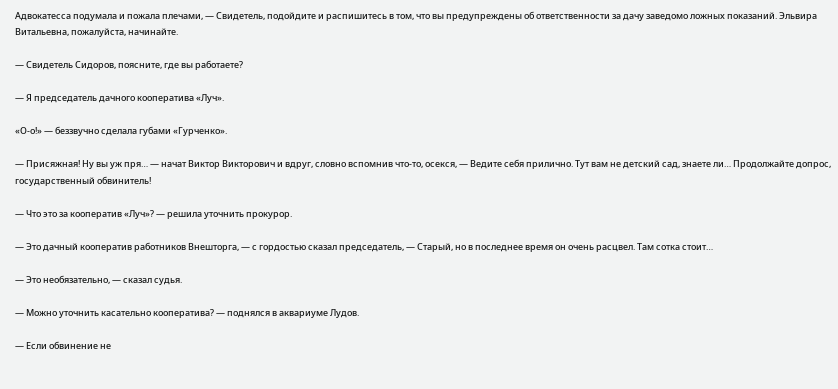Адвокатесса подумала и пожала плечами, — Свидетель, подойдите и распишитесь в том, что вы предупреждены об ответственности за дачу заведомо ложных показаний. Эльвира Витальевна, пожалуйста, начинайте.

— Свидетель Сидоров, поясните, где вы работаете?

— Я председатель дачного кооператива «Луч».

«О-о!» — беззвучно сделала губами «Гурченко».

— Присяжная! Ну вы уж пря… — начат Виктор Викторович и вдруг, словно вспомнив что-то, осекся, — Ведите себя прилично. Тут вам не детский сад, знаете ли… Продолжайте допрос, государственный обвинитель!

— Что это за кооператив «Луч»? — решила уточнить прокурор.

— Это дачный кооператив работников Внешторга, — с гордостью сказал председатель, — Старый, но в последнее время он очень расцвел. Там сотка стоит…

— Это необязательно, — сказал судья.

— Можно уточнить касательно кооператива? — поднялся в аквариуме Лудов.

— Если обвинение не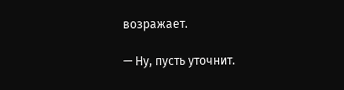возражает.

— Ну, пусть уточнит.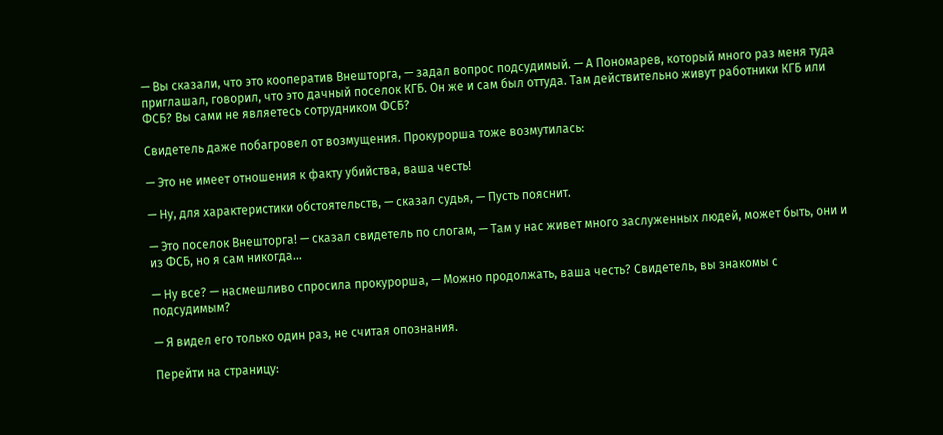— Вы сказали, что это кооператив Внешторга, — задал вопрос подсудимый. — А Пономарев, который много раз меня туда приглашал, говорил, что это дачный поселок КГБ. Он же и сам был оттуда. Там действительно живут работники КГБ или ФСБ? Вы сами не являетесь сотрудником ФСБ?

Свидетель даже побагровел от возмущения. Прокурорша тоже возмутилась:

— Это не имеет отношения к факту убийства, ваша честь!

— Ну, для характеристики обстоятельств, — сказал судья, — Пусть пояснит.

— Это поселок Внешторга! — сказал свидетель по слогам, — Там у нас живет много заслуженных людей, может быть, они и из ФСБ, но я сам никогда…

— Ну все? — насмешливо спросила прокурорша, — Можно продолжать, ваша честь? Свидетель, вы знакомы с подсудимым?

— Я видел его только один раз, не считая опознания.

Перейти на страницу: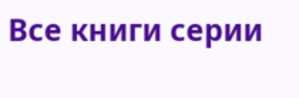Все книги серии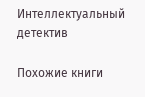Интеллектуальный детектив

Похожие книги